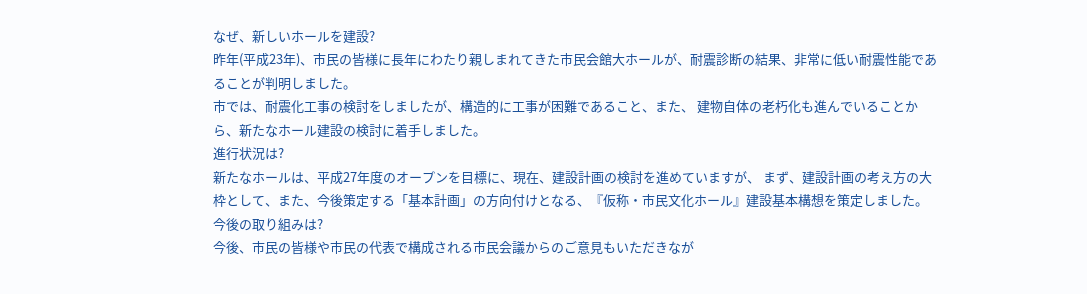なぜ、新しいホールを建設?
昨年(平成23年)、市民の皆様に長年にわたり親しまれてきた市民会館大ホールが、耐震診断の結果、非常に低い耐震性能であることが判明しました。
市では、耐震化工事の検討をしましたが、構造的に工事が困難であること、また、 建物自体の老朽化も進んでいることから、新たなホール建設の検討に着手しました。
進行状況は?
新たなホールは、平成27年度のオープンを目標に、現在、建設計画の検討を進めていますが、 まず、建設計画の考え方の大枠として、また、今後策定する「基本計画」の方向付けとなる、『仮称・市民文化ホール』建設基本構想を策定しました。
今後の取り組みは?
今後、市民の皆様や市民の代表で構成される市民会議からのご意見もいただきなが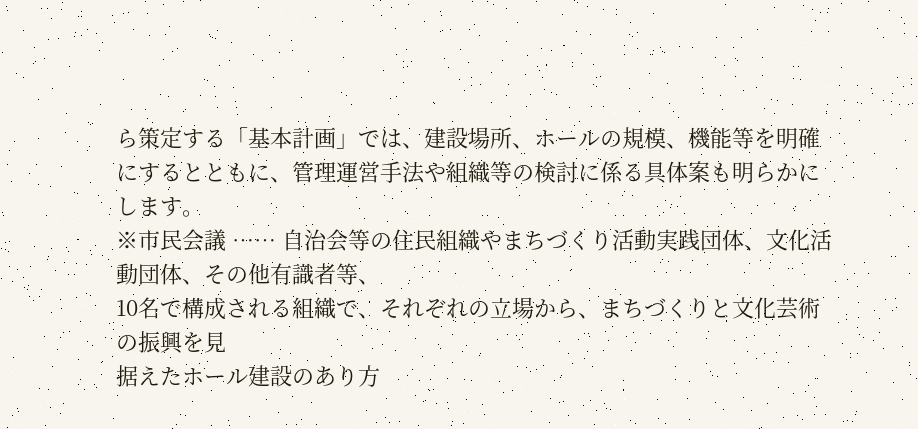ら策定する「基本計画」では、建設場所、ホールの規模、機能等を明確にするとともに、管理運営手法や組織等の検討に係る具体案も明らかにします。
※市民会議 …… 自治会等の住民組織やまちづくり活動実践団体、文化活動団体、その他有識者等、
10名で構成される組織で、それぞれの立場から、まちづくりと文化芸術の振興を見
据えたホール建設のあり方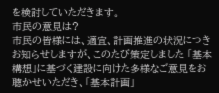を検討していただきます。
市民の意見は?
市民の皆様には、適宜、計画推進の状況につきお知らせしますが、このたび策定しました 「基本構想」に基づく建設に向けた多様なご意見をお聴かせいただき、「基本計画」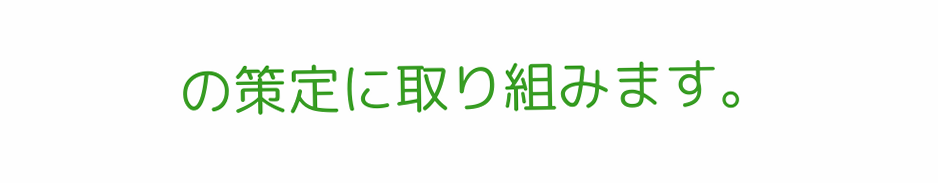の策定に取り組みます。